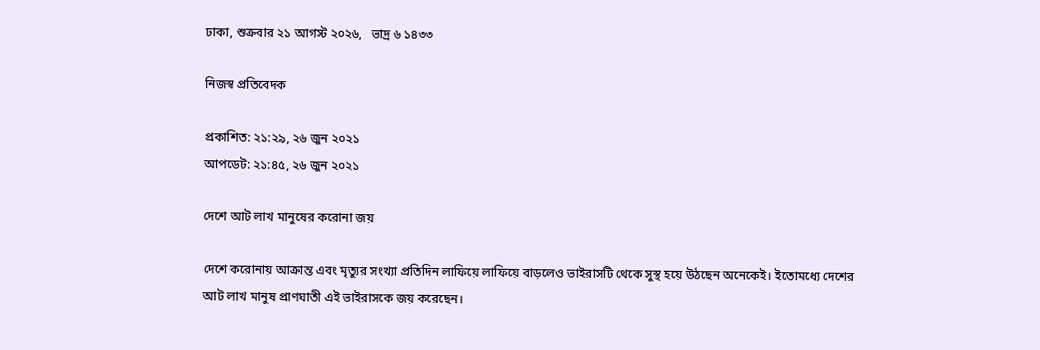ঢাকা, শুক্রবার ২১ আগস্ট ২০২৬,   ভাদ্র ৬ ১৪৩৩

নিজস্ব প্রতিবেদক

প্রকাশিত: ২১:২৯, ২৬ জুন ২০২১
আপডেট: ২১:৪৫, ২৬ জুন ২০২১

দেশে আট লাখ মানুষের করোনা জয়

দেশে করোনায় আক্রান্ত এবং মৃত্যুর সংখ্যা প্রতিদিন লাফিয়ে লাফিয়ে বাড়লেও ভাইরাসটি থেকে সুস্থ হয়ে উঠছেন অনেকেই। ইতোমধ্যে দেশের আট লাখ মানুষ প্রাণঘাতী এই ভাইরাসকে জয় করেছেন।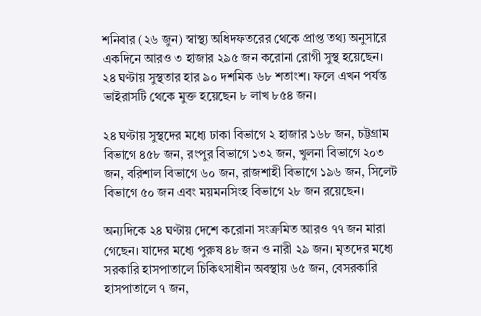শনিবার (২৬ জুন) স্বাস্থ্য অধিদফতরের থেকে প্রাপ্ত তথ্য অনুসারে একদিনে আরও ৩ হাজার ২৯৫ জন করোনা রোগী সুস্থ হয়েছেন। ২৪ ঘণ্টায় সুস্থতার হার ৯০ দশমিক ৬৮ শতাংশ। ফলে এখন পর্যন্ত ভাইরাসটি থেকে মুক্ত হয়েছেন ৮ লাখ ৮৫৪ জন।

২৪ ঘণ্টায় সুস্থদের মধ্যে ঢাকা বিভাগে ২ হাজার ১৬৮ জন, চট্টগ্রাম বিভাগে ৪৫৮ জন, রংপুর বিভাগে ১৩২ জন, খুলনা বিভাগে ২০৩ জন, বরিশাল বিভাগে ৬০ জন, রাজশাহী বিভাগে ১৯৬ জন, সিলেট বিভাগে ৫০ জন এবং ময়মনসিংহ বিভাগে ২৮ জন রয়েছেন।

অন্যদিকে ২৪ ঘণ্টায় দেশে করোনা সংক্রমিত আরও ৭৭ জন মারা গেছেন। যাদের মধ্যে পুরুষ ৪৮ জন ও নারী ২৯ জন। মৃতদের মধ্যে  সরকারি হাসপাতালে চিকিৎসাধীন অবস্থায় ৬৫ জন, বেসরকারি হাসপাতালে ৭ জন,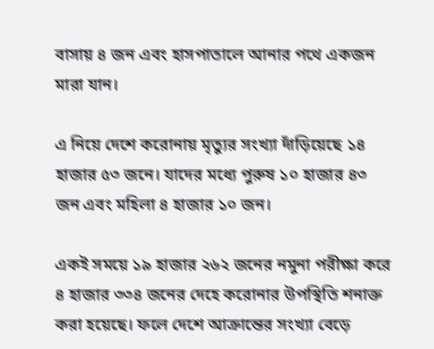বাসায় ৪ জন এবং হাসপাতালে আনার পথে একজন মারা যান।

এ নিয়ে দেশে করোনায় মৃত্যুর সংখ্যা দাঁড়িয়েছে ১৪ হাজার ৫৩ জনে। যাদের মধ্যে পুরুষ ১০ হাজার ৪৩ জন এবং মহিলা ৪ হাজার ১০ জন।

একই সময়ে ১৯ হাজার ২৬২ জনের নমুনা পরীক্ষা করে ৪ হাজার ৩৩৪ জনের দেহে করোনার উপস্থিতি শনাক্ত করা হয়েছে। ফলে দেশে আক্রান্তের সংখ্যা বেড়ে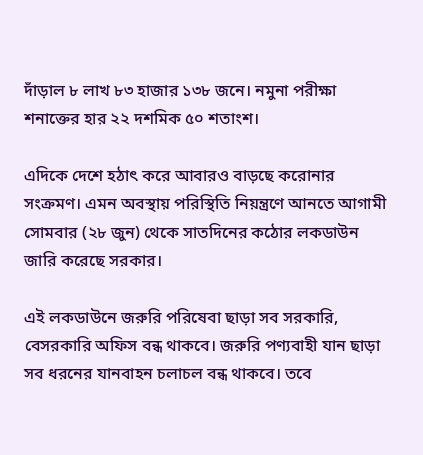দাঁড়াল ৮ লাখ ৮৩ হাজার ১৩৮ জনে। নমুনা পরীক্ষা শনাক্তের হার ২২ দশমিক ৫০ শতাংশ।

এদিকে দেশে হঠাৎ করে আবারও বাড়ছে করোনার সংক্রমণ। এমন অবস্থায় পরিস্থিতি নিয়ন্ত্রণে আনতে আগামী সোমবার (২৮ জুন) থেকে সাতদিনের কঠোর লকডাউন জারি করেছে সরকার।

এই লকডাউনে জরুরি পরিষেবা ছাড়া সব সরকারি, বেসরকারি অফিস বন্ধ থাকবে। জরুরি পণ্যবাহী যান ছাড়া সব ধরনের যানবাহন চলাচল বন্ধ থাকবে। তবে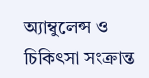অ্যাম্বুলেন্স ও চিকিৎসা সংক্রান্ত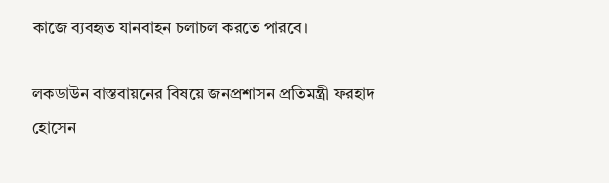কাজে ব্যবহৃত যানবাহন চলাচল করতে পারবে।

লকডাউন বাস্তবায়নের বিষয়ে জনপ্রশাসন প্রতিমন্ত্রী ফরহাদ হোসেন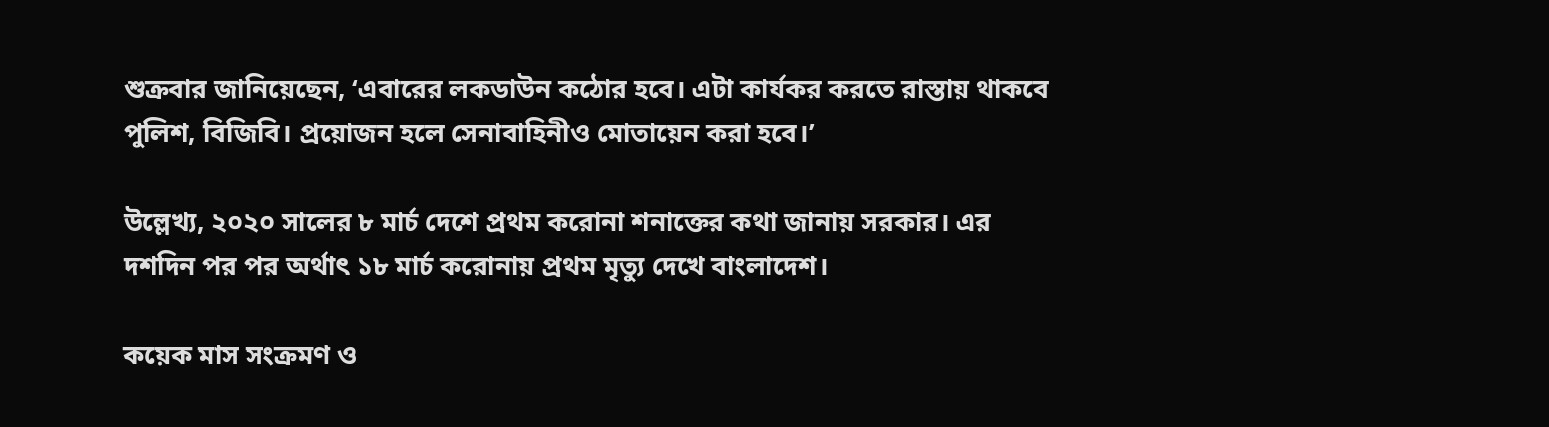শুক্রবার জানিয়েছেন, ‘এবারের লকডাউন কঠোর হবে। এটা কার্যকর করতে রাস্তায় থাকবে পুলিশ, বিজিবি। প্রয়োজন হলে সেনাবাহিনীও মোতায়েন করা হবে।’

উল্লেখ্য, ২০২০ সালের ৮ মার্চ দেশে প্রথম করোনা শনাক্তের কথা জানায় সরকার। এর দশদিন পর পর অর্থাৎ ১৮ মার্চ করোনায় প্রথম মৃত্যু দেখে বাংলাদেশ।

কয়েক মাস সংক্রমণ ও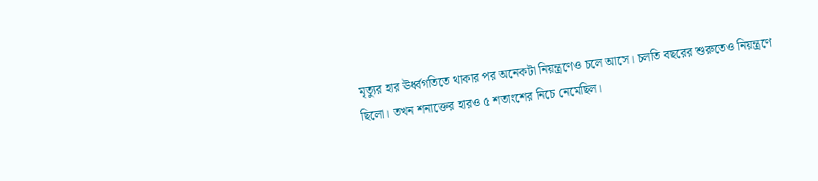মৃত্যুর হার ঊর্ধ্বগতিতে থাকার পর অনেকটা নিয়ন্ত্রণেও চলে আসে। চলতি বছরের শুরুতেও নিয়ন্ত্রণে ছিলো। তখন শনাক্তের হারও ৫ শতাংশের নিচে নেমেছিল।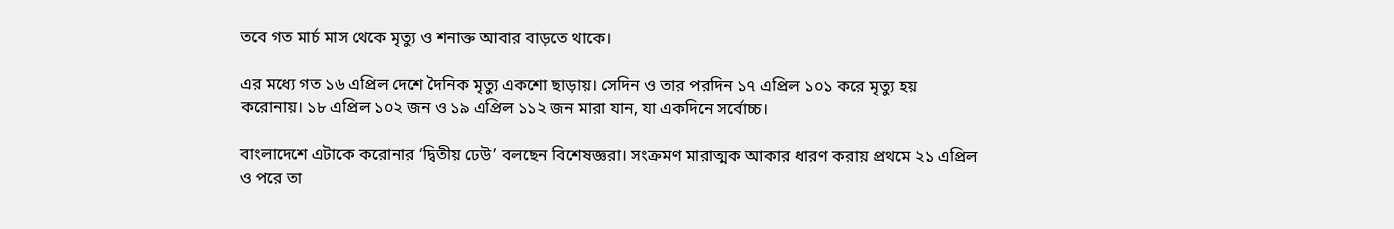তবে গত মার্চ মাস থেকে মৃত্যু ও শনাক্ত আবার বাড়তে থাকে।

এর মধ্যে গত ১৬ এপ্রিল দেশে দৈনিক মৃত্যু একশো ছাড়ায়। সেদিন ও তার পরদিন ১৭ এপ্রিল ১০১ করে মৃত্যু হয় করোনায়। ১৮ এপ্রিল ১০২ জন ও ১৯ এপ্রিল ১১২ জন মারা যান, যা একদিনে সর্বোচ্চ।

বাংলাদেশে এটাকে করোনার ‘দ্বিতীয় ঢেউ’ বলছেন বিশেষজ্ঞরা। সংক্রমণ মারাত্মক আকার ধারণ করায় প্রথমে ২১ এপ্রিল ও পরে তা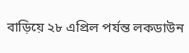বাড়িয়ে ২৮ এপ্রিল পর্যন্ত লকডাউন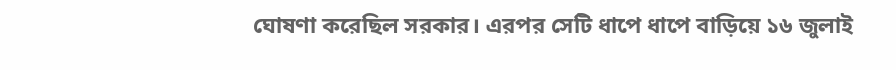ঘোষণা করেছিল সরকার। এরপর সেটি ধাপে ধাপে বাড়িয়ে ১৬ জুলাই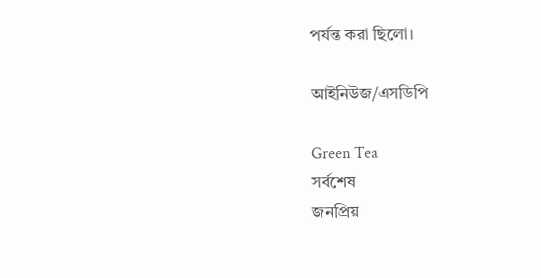পর্যন্ত করা ছিলো।

আইনিউজ/এসডিপি

Green Tea
সর্বশেষ
জনপ্রিয়